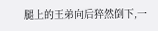腿上的王弟向后猝然倒下,一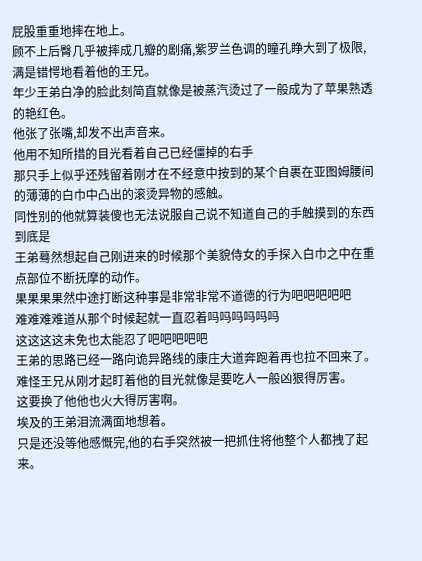屁股重重地摔在地上。
顾不上后臀几乎被摔成几瓣的剧痛,紫罗兰色调的瞳孔睁大到了极限,满是错愕地看着他的王兄。
年少王弟白净的脸此刻简直就像是被蒸汽烫过了一般成为了苹果熟透的艳红色。
他张了张嘴,却发不出声音来。
他用不知所措的目光看着自己已经僵掉的右手
那只手上似乎还残留着刚才在不经意中按到的某个自裹在亚图姆腰间的薄薄的白巾中凸出的滚烫异物的感触。
同性别的他就算装傻也无法说服自己说不知道自己的手触摸到的东西到底是
王弟蓦然想起自己刚进来的时候那个美貌侍女的手探入白巾之中在重点部位不断抚摩的动作。
果果果果然中途打断这种事是非常非常不道德的行为吧吧吧吧吧
难难难难道从那个时候起就一直忍着吗吗吗吗吗吗
这这这这未免也太能忍了吧吧吧吧吧
王弟的思路已经一路向诡异路线的康庄大道奔跑着再也拉不回来了。
难怪王兄从刚才起盯着他的目光就像是要吃人一般凶狠得厉害。
这要换了他他也火大得厉害啊。
埃及的王弟泪流满面地想着。
只是还没等他感慨完,他的右手突然被一把抓住将他整个人都拽了起来。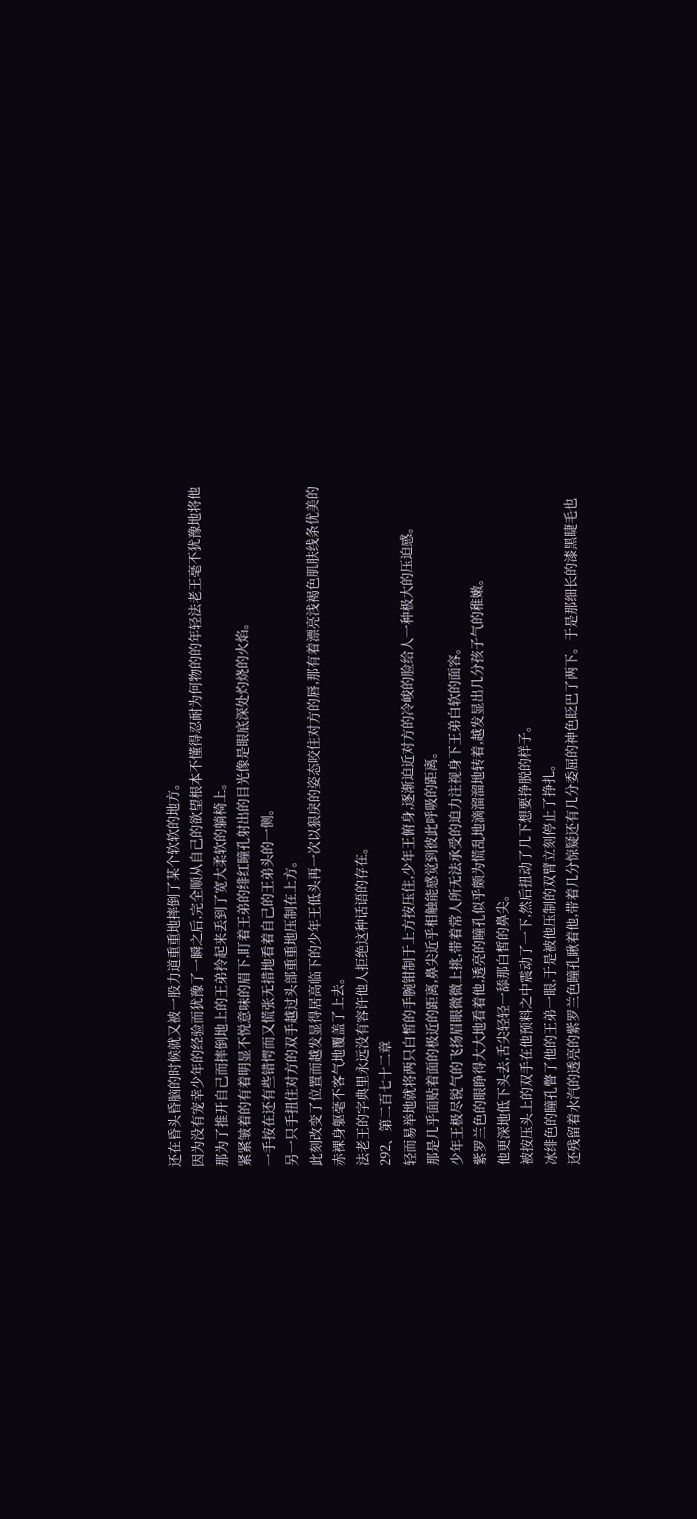还在昏头昏脑的时候就又被一股力道重重地摔倒了某个软软的地方。
因为没有宠幸少年的经验而犹豫了一瞬之后,完全顺从自己的欲望根本不懂得忍耐为何物的的年轻法老王毫不犹豫地将他那为了推开自己而摔倒地上的王弟拎起来丢到了宽大柔软的躺椅上。
紧紧皱着的有着明显不悦意味的眉下,盯着王弟的绯红瞳孔射出的目光像是眼底深处灼烧的火焰。
一手按在还有些错愕而又慌张无措地看着自己的王弟头的一侧。
另一只手扭住对方的双手越过头部重重地压制在上方。
此刻改变了位置而越发显得居高临下的少年王低头再一次以狠戾的姿态咬住对方的唇,那有着漂亮浅褐色肌肤线条优美的赤裸身躯毫不客气地覆盖了上去。
法老王的字典里永远没有容许他人拒绝这种话语的存在。
292、第二百七十二章
轻而易举地就将两只白皙的手腕钳制于上方按压住,少年王俯身,逐渐迫近对方的冷峻的脸给人一种极大的压迫感。
那是几乎面贴着面的极近的距离,鼻尖近乎相触能感觉到彼此呼吸的距离。
少年王极尽锐气的飞扬眉眼微微上挑,带着常人所无法承受的迫力注视身下王弟白软的面容。
紫罗兰色的眼睁得大大地看着他,透亮的瞳孔似乎颇为慌乱地滴溜溜地转着,越发显出几分孩子气的稚嫩。
他更深地低下头去,舌尖轻轻一舔那白皙的鼻尖。
被按压头上的双手在他预料之中震动了一下,然后扭动了几下想要挣脱的样子。
冰绯色的瞳孔瞥了他的王弟一眼,于是被他压制的双臂立刻停止了挣扎。
还残留着水汽的透亮的紫罗兰色瞳孔瞅着他,带着几分惊疑还有几分委屈的神色眨巴了两下。于是那细长的漆黑睫毛也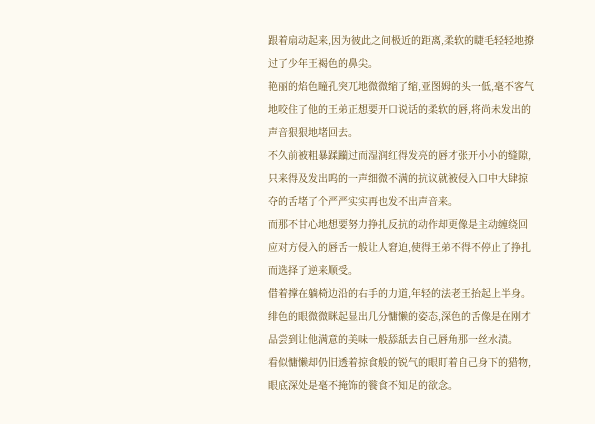跟着扇动起来,因为彼此之间极近的距离,柔软的睫毛轻轻地撩过了少年王褐色的鼻尖。
艳丽的焰色瞳孔突兀地微微缩了缩,亚图姆的头一低,毫不客气地咬住了他的王弟正想要开口说话的柔软的唇,将尚未发出的声音狠狠地堵回去。
不久前被粗暴蹂躏过而湿润红得发亮的唇才张开小小的缝隙,只来得及发出呜的一声细微不满的抗议就被侵入口中大肆掠夺的舌堵了个严严实实再也发不出声音来。
而那不甘心地想要努力挣扎反抗的动作却更像是主动缠绕回应对方侵入的唇舌一般让人窘迫,使得王弟不得不停止了挣扎而选择了逆来顺受。
借着撑在躺椅边沿的右手的力道,年轻的法老王抬起上半身。
绯色的眼微微眯起显出几分慵懒的姿态,深色的舌像是在刚才品尝到让他满意的美味一般舔舐去自己唇角那一丝水渍。
看似慵懒却仍旧透着掠食般的锐气的眼盯着自己身下的猎物,眼底深处是毫不掩饰的餮食不知足的欲念。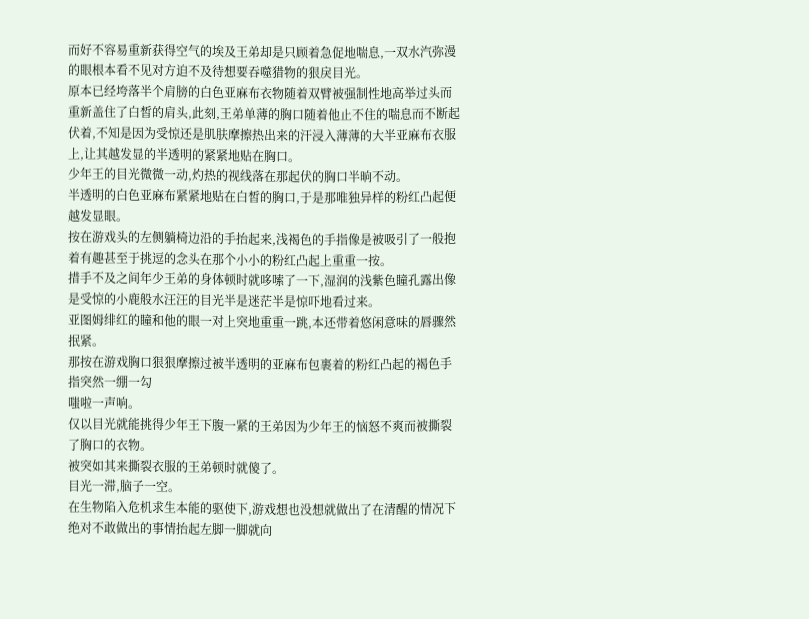而好不容易重新获得空气的埃及王弟却是只顾着急促地喘息,一双水汽弥漫的眼根本看不见对方迫不及待想要吞噬猎物的狠戾目光。
原本已经垮落半个肩膀的白色亚麻布衣物随着双臂被强制性地高举过头而重新盖住了白皙的肩头,此刻,王弟单薄的胸口随着他止不住的喘息而不断起伏着,不知是因为受惊还是肌肤摩擦热出来的汗浸入薄薄的大半亚麻布衣服上,让其越发显的半透明的紧紧地贴在胸口。
少年王的目光微微一动,灼热的视线落在那起伏的胸口半晌不动。
半透明的白色亚麻布紧紧地贴在白皙的胸口,于是那唯独异样的粉红凸起便越发显眼。
按在游戏头的左侧躺椅边沿的手抬起来,浅褐色的手指像是被吸引了一般抱着有趣甚至于挑逗的念头在那个小小的粉红凸起上重重一按。
措手不及之间年少王弟的身体顿时就哆嗦了一下,湿润的浅紫色瞳孔露出像是受惊的小鹿般水汪汪的目光半是迷茫半是惊吓地看过来。
亚图姆绯红的瞳和他的眼一对上突地重重一跳,本还带着悠闲意味的唇骤然抿紧。
那按在游戏胸口狠狠摩擦过被半透明的亚麻布包裹着的粉红凸起的褐色手指突然一绷一勾
嗤啦一声响。
仅以目光就能挑得少年王下腹一紧的王弟因为少年王的恼怒不爽而被撕裂了胸口的衣物。
被突如其来撕裂衣服的王弟顿时就傻了。
目光一滞,脑子一空。
在生物陷入危机求生本能的驱使下,游戏想也没想就做出了在清醒的情况下绝对不敢做出的事情抬起左脚一脚就向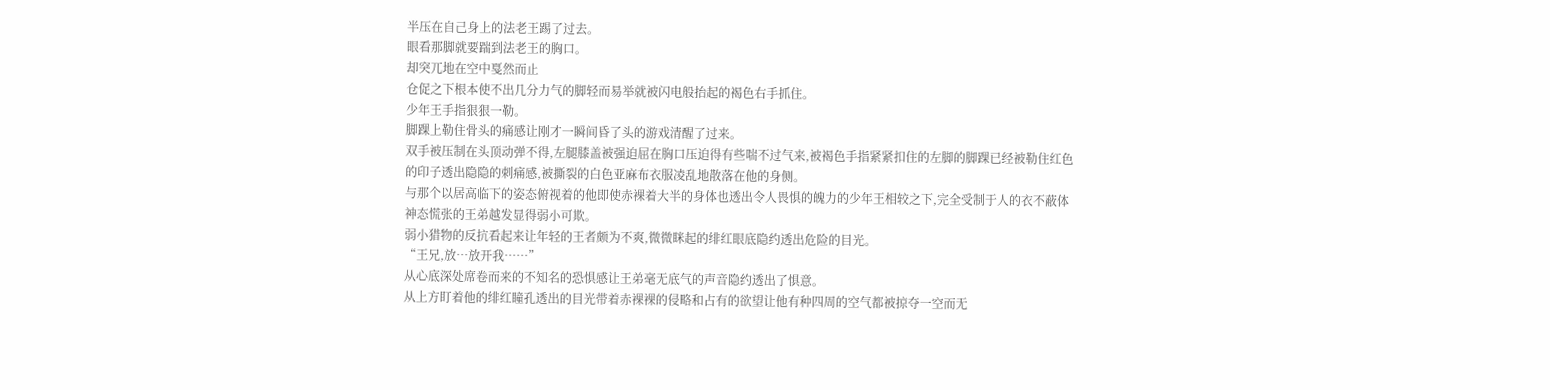半压在自己身上的法老王踢了过去。
眼看那脚就要踹到法老王的胸口。
却突兀地在空中戛然而止
仓促之下根本使不出几分力气的脚轻而易举就被闪电般抬起的褐色右手抓住。
少年王手指狠狠一勒。
脚踝上勒住骨头的痛感让刚才一瞬间昏了头的游戏清醒了过来。
双手被压制在头顶动弹不得,左腿膝盖被强迫屈在胸口压迫得有些喘不过气来,被褐色手指紧紧扣住的左脚的脚踝已经被勒住红色的印子透出隐隐的刺痛感,被撕裂的白色亚麻布衣服凌乱地散落在他的身侧。
与那个以居高临下的姿态俯视着的他即使赤裸着大半的身体也透出令人畏惧的魄力的少年王相较之下,完全受制于人的衣不蔽体神态慌张的王弟越发显得弱小可欺。
弱小猎物的反抗看起来让年轻的王者颇为不爽,微微眯起的绯红眼底隐约透出危险的目光。
“王兄,放…放开我……”
从心底深处席卷而来的不知名的恐惧感让王弟毫无底气的声音隐约透出了惧意。
从上方盯着他的绯红瞳孔透出的目光带着赤裸裸的侵略和占有的欲望让他有种四周的空气都被掠夺一空而无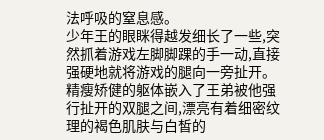法呼吸的窒息感。
少年王的眼眯得越发细长了一些,突然抓着游戏左脚脚踝的手一动,直接强硬地就将游戏的腿向一旁扯开。
精瘦矫健的躯体嵌入了王弟被他强行扯开的双腿之间,漂亮有着细密纹理的褐色肌肤与白皙的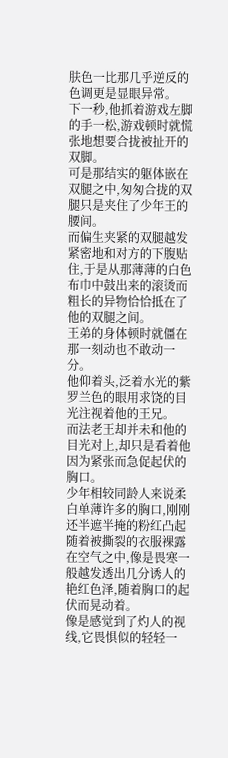肤色一比那几乎逆反的色调更是显眼异常。
下一秒,他抓着游戏左脚的手一松,游戏顿时就慌张地想要合拢被扯开的双脚。
可是那结实的躯体嵌在双腿之中,匆匆合拢的双腿只是夹住了少年王的腰间。
而偏生夹紧的双腿越发紧密地和对方的下腹贴住,于是从那薄薄的白色布巾中鼓出来的滚烫而粗长的异物恰恰抵在了他的双腿之间。
王弟的身体顿时就僵在那一刻动也不敢动一分。
他仰着头,泛着水光的紫罗兰色的眼用求饶的目光注视着他的王兄。
而法老王却并未和他的目光对上,却只是看着他因为紧张而急促起伏的胸口。
少年相较同龄人来说柔白单薄许多的胸口,刚刚还半遮半掩的粉红凸起随着被撕裂的衣服裸露在空气之中,像是畏寒一般越发透出几分诱人的艳红色泽,随着胸口的起伏而晃动着。
像是感觉到了灼人的视线,它畏惧似的轻轻一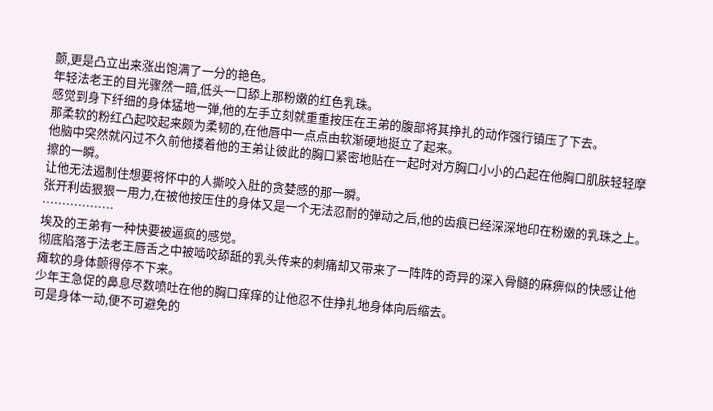颤,更是凸立出来涨出饱满了一分的艳色。
年轻法老王的目光骤然一暗,低头一口舔上那粉嫩的红色乳珠。
感觉到身下纤细的身体猛地一弹,他的左手立刻就重重按压在王弟的腹部将其挣扎的动作强行镇压了下去。
那柔软的粉红凸起咬起来颇为柔韧的,在他唇中一点点由软渐硬地挺立了起来。
他脑中突然就闪过不久前他搂着他的王弟让彼此的胸口紧密地贴在一起时对方胸口小小的凸起在他胸口肌肤轻轻摩擦的一瞬。
让他无法遏制住想要将怀中的人撕咬入肚的贪婪感的那一瞬。
张开利齿狠狠一用力,在被他按压住的身体又是一个无法忍耐的弹动之后,他的齿痕已经深深地印在粉嫩的乳珠之上。
………………
埃及的王弟有一种快要被逼疯的感觉。
彻底陷落于法老王唇舌之中被啮咬舔舐的乳头传来的刺痛却又带来了一阵阵的奇异的深入骨髓的麻痹似的快感让他瘫软的身体颤得停不下来。
少年王急促的鼻息尽数喷吐在他的胸口痒痒的让他忍不住挣扎地身体向后缩去。
可是身体一动,便不可避免的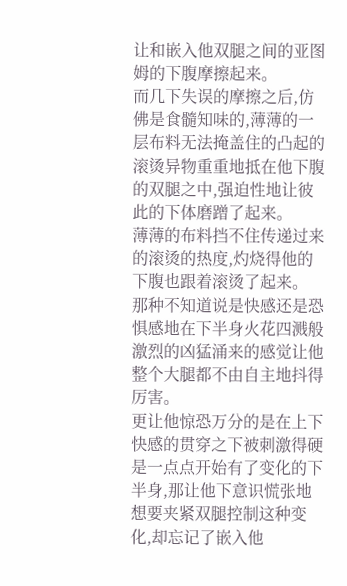让和嵌入他双腿之间的亚图姆的下腹摩擦起来。
而几下失误的摩擦之后,仿佛是食髓知味的,薄薄的一层布料无法掩盖住的凸起的滚烫异物重重地抵在他下腹的双腿之中,强迫性地让彼此的下体磨蹭了起来。
薄薄的布料挡不住传递过来的滚烫的热度,灼烧得他的下腹也跟着滚烫了起来。
那种不知道说是快感还是恐惧感地在下半身火花四溅般激烈的凶猛涌来的感觉让他整个大腿都不由自主地抖得厉害。
更让他惊恐万分的是在上下快感的贯穿之下被刺激得硬是一点点开始有了变化的下半身,那让他下意识慌张地想要夹紧双腿控制这种变化,却忘记了嵌入他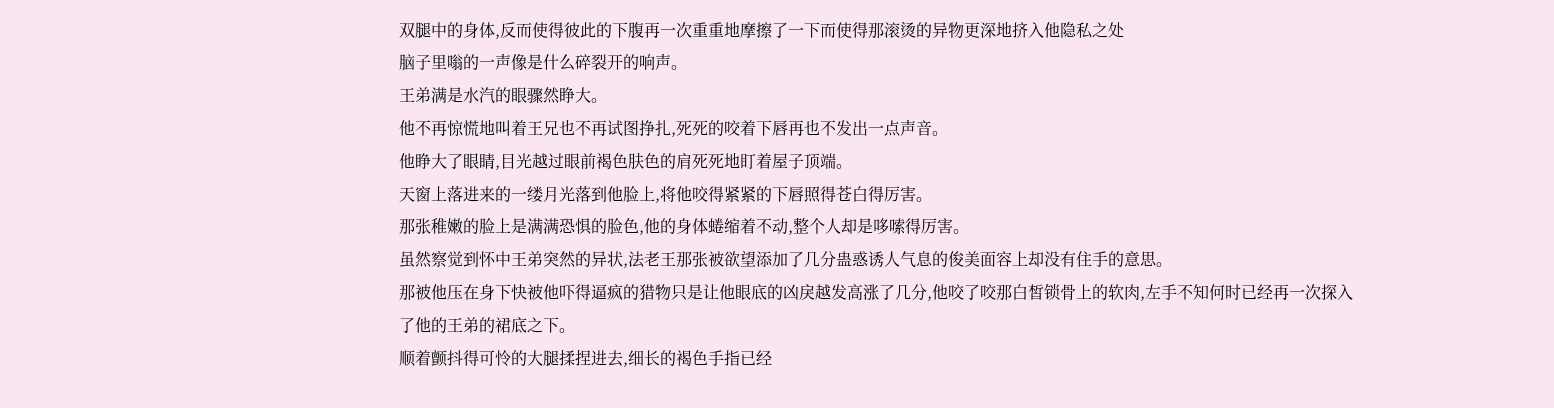双腿中的身体,反而使得彼此的下腹再一次重重地摩擦了一下而使得那滚烫的异物更深地挤入他隐私之处
脑子里嗡的一声像是什么碎裂开的响声。
王弟满是水汽的眼骤然睁大。
他不再惊慌地叫着王兄也不再试图挣扎,死死的咬着下唇再也不发出一点声音。
他睁大了眼睛,目光越过眼前褐色肤色的肩死死地盯着屋子顶端。
天窗上落进来的一缕月光落到他脸上,将他咬得紧紧的下唇照得苍白得厉害。
那张稚嫩的脸上是满满恐惧的脸色,他的身体蜷缩着不动,整个人却是哆嗦得厉害。
虽然察觉到怀中王弟突然的异状,法老王那张被欲望添加了几分蛊惑诱人气息的俊美面容上却没有住手的意思。
那被他压在身下快被他吓得逼疯的猎物只是让他眼底的凶戾越发高涨了几分,他咬了咬那白皙锁骨上的软肉,左手不知何时已经再一次探入了他的王弟的裙底之下。
顺着颤抖得可怜的大腿揉捏进去,细长的褐色手指已经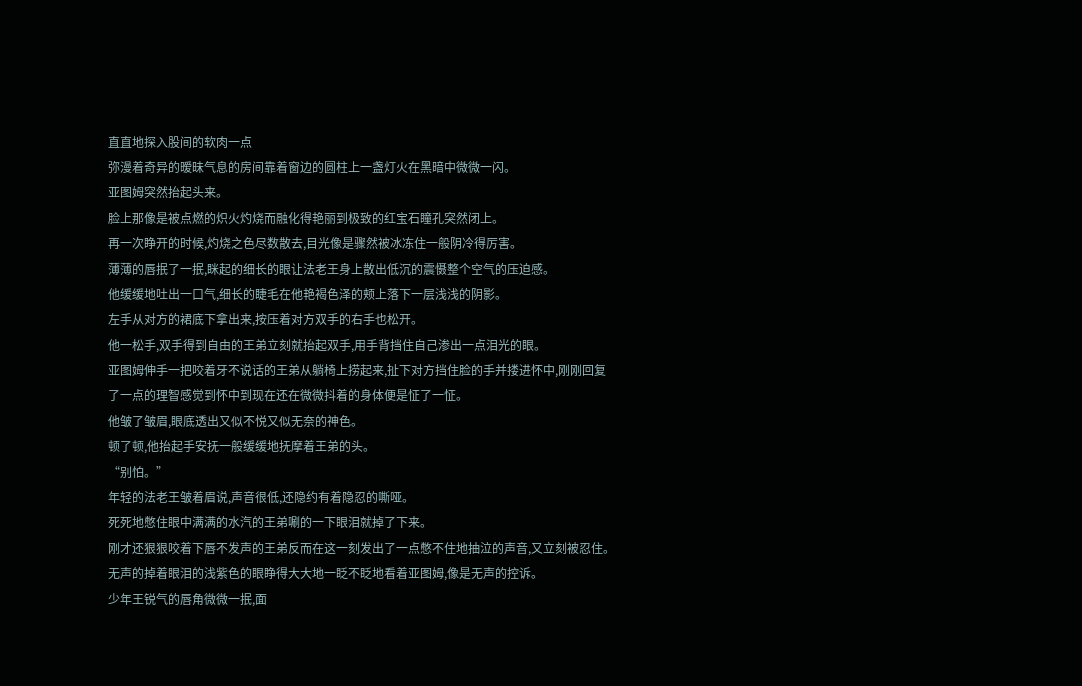直直地探入股间的软肉一点
弥漫着奇异的暧昧气息的房间靠着窗边的圆柱上一盏灯火在黑暗中微微一闪。
亚图姆突然抬起头来。
脸上那像是被点燃的炽火灼烧而融化得艳丽到极致的红宝石瞳孔突然闭上。
再一次睁开的时候,灼烧之色尽数散去,目光像是骤然被冰冻住一般阴冷得厉害。
薄薄的唇抿了一抿,眯起的细长的眼让法老王身上散出低沉的震慑整个空气的压迫感。
他缓缓地吐出一口气,细长的睫毛在他艳褐色泽的颊上落下一层浅浅的阴影。
左手从对方的裙底下拿出来,按压着对方双手的右手也松开。
他一松手,双手得到自由的王弟立刻就抬起双手,用手背挡住自己渗出一点泪光的眼。
亚图姆伸手一把咬着牙不说话的王弟从躺椅上捞起来,扯下对方挡住脸的手并搂进怀中,刚刚回复了一点的理智感觉到怀中到现在还在微微抖着的身体便是怔了一怔。
他皱了皱眉,眼底透出又似不悦又似无奈的神色。
顿了顿,他抬起手安抚一般缓缓地抚摩着王弟的头。
“别怕。”
年轻的法老王皱着眉说,声音很低,还隐约有着隐忍的嘶哑。
死死地憋住眼中满满的水汽的王弟唰的一下眼泪就掉了下来。
刚才还狠狠咬着下唇不发声的王弟反而在这一刻发出了一点憋不住地抽泣的声音,又立刻被忍住。
无声的掉着眼泪的浅紫色的眼睁得大大地一眨不眨地看着亚图姆,像是无声的控诉。
少年王锐气的唇角微微一抿,面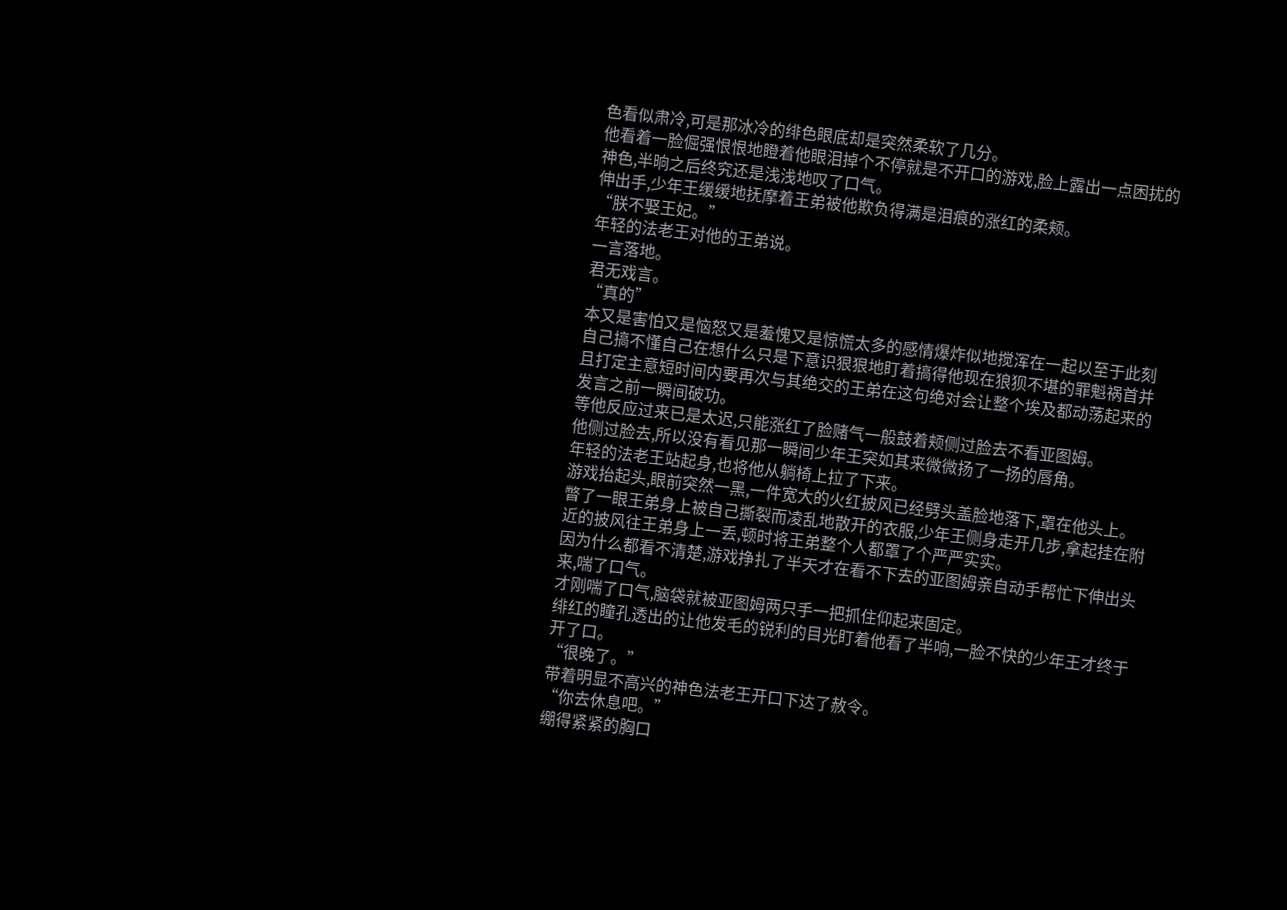色看似肃冷,可是那冰冷的绯色眼底却是突然柔软了几分。
他看着一脸倔强恨恨地瞪着他眼泪掉个不停就是不开口的游戏,脸上露出一点困扰的神色,半晌之后终究还是浅浅地叹了口气。
伸出手,少年王缓缓地抚摩着王弟被他欺负得满是泪痕的涨红的柔颊。
“朕不娶王妃。”
年轻的法老王对他的王弟说。
一言落地。
君无戏言。
“真的”
本又是害怕又是恼怒又是羞愧又是惊慌太多的感情爆炸似地搅浑在一起以至于此刻自己搞不懂自己在想什么只是下意识狠狠地盯着搞得他现在狼狈不堪的罪魁祸首并且打定主意短时间内要再次与其绝交的王弟在这句绝对会让整个埃及都动荡起来的发言之前一瞬间破功。
等他反应过来已是太迟,只能涨红了脸赌气一般鼓着颊侧过脸去不看亚图姆。
他侧过脸去,所以没有看见那一瞬间少年王突如其来微微扬了一扬的唇角。
年轻的法老王站起身,也将他从躺椅上拉了下来。
游戏抬起头,眼前突然一黑,一件宽大的火红披风已经劈头盖脸地落下,罩在他头上。
瞥了一眼王弟身上被自己撕裂而凌乱地散开的衣服,少年王侧身走开几步,拿起挂在附近的披风往王弟身上一丢,顿时将王弟整个人都罩了个严严实实。
因为什么都看不清楚,游戏挣扎了半天才在看不下去的亚图姆亲自动手帮忙下伸出头来,喘了口气。
才刚喘了口气,脑袋就被亚图姆两只手一把抓住仰起来固定。
绯红的瞳孔透出的让他发毛的锐利的目光盯着他看了半响,一脸不快的少年王才终于开了口。
“很晚了。”
带着明显不高兴的神色法老王开口下达了赦令。
“你去休息吧。”
绷得紧紧的胸口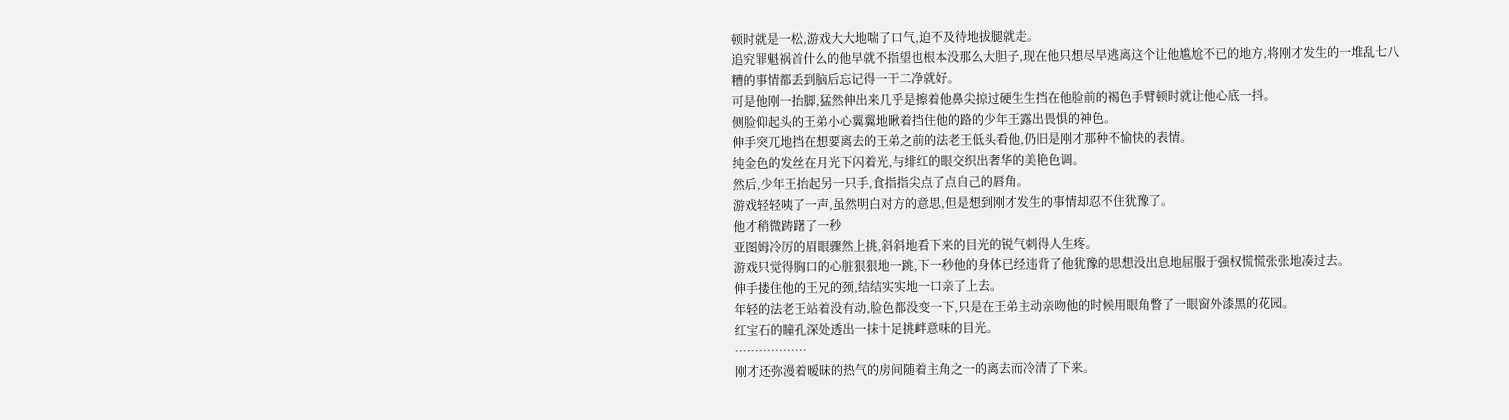顿时就是一松,游戏大大地喘了口气,迫不及待地拔腿就走。
追究罪魁祸首什么的他早就不指望也根本没那么大胆子,现在他只想尽早逃离这个让他尴尬不已的地方,将刚才发生的一堆乱七八糟的事情都丢到脑后忘记得一干二净就好。
可是他刚一抬脚,猛然伸出来几乎是擦着他鼻尖掠过硬生生挡在他脸前的褐色手臂顿时就让他心底一抖。
侧脸仰起头的王弟小心翼翼地瞅着挡住他的路的少年王露出畏惧的神色。
伸手突兀地挡在想要离去的王弟之前的法老王低头看他,仍旧是刚才那种不愉快的表情。
纯金色的发丝在月光下闪着光,与绯红的眼交织出奢华的美艳色调。
然后,少年王抬起另一只手,食指指尖点了点自己的唇角。
游戏轻轻咦了一声,虽然明白对方的意思,但是想到刚才发生的事情却忍不住犹豫了。
他才稍微踌躇了一秒
亚图姆冷厉的眉眼骤然上挑,斜斜地看下来的目光的锐气刺得人生疼。
游戏只觉得胸口的心脏狠狠地一跳,下一秒他的身体已经违背了他犹豫的思想没出息地屈服于强权慌慌张张地凑过去。
伸手搂住他的王兄的颈,结结实实地一口亲了上去。
年轻的法老王站着没有动,脸色都没变一下,只是在王弟主动亲吻他的时候用眼角瞥了一眼窗外漆黑的花园。
红宝石的瞳孔深处透出一抹十足挑衅意味的目光。
………………
刚才还弥漫着暧昧的热气的房间随着主角之一的离去而冷清了下来。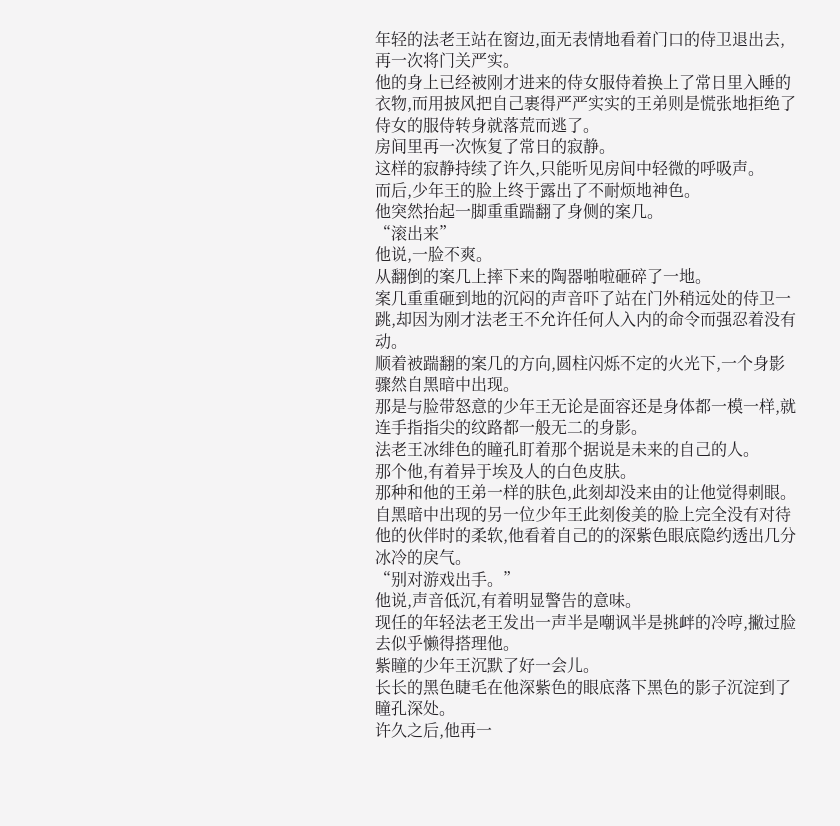年轻的法老王站在窗边,面无表情地看着门口的侍卫退出去,再一次将门关严实。
他的身上已经被刚才进来的侍女服侍着换上了常日里入睡的衣物,而用披风把自己裹得严严实实的王弟则是慌张地拒绝了侍女的服侍转身就落荒而逃了。
房间里再一次恢复了常日的寂静。
这样的寂静持续了许久,只能听见房间中轻微的呼吸声。
而后,少年王的脸上终于露出了不耐烦地神色。
他突然抬起一脚重重踹翻了身侧的案几。
“滚出来”
他说,一脸不爽。
从翻倒的案几上摔下来的陶器啪啦砸碎了一地。
案几重重砸到地的沉闷的声音吓了站在门外稍远处的侍卫一跳,却因为刚才法老王不允许任何人入内的命令而强忍着没有动。
顺着被踹翻的案几的方向,圆柱闪烁不定的火光下,一个身影骤然自黑暗中出现。
那是与脸带怒意的少年王无论是面容还是身体都一模一样,就连手指指尖的纹路都一般无二的身影。
法老王冰绯色的瞳孔盯着那个据说是未来的自己的人。
那个他,有着异于埃及人的白色皮肤。
那种和他的王弟一样的肤色,此刻却没来由的让他觉得刺眼。
自黑暗中出现的另一位少年王此刻俊美的脸上完全没有对待他的伙伴时的柔软,他看着自己的的深紫色眼底隐约透出几分冰冷的戾气。
“别对游戏出手。”
他说,声音低沉,有着明显警告的意味。
现任的年轻法老王发出一声半是嘲讽半是挑衅的冷哼,撇过脸去似乎懒得搭理他。
紫瞳的少年王沉默了好一会儿。
长长的黑色睫毛在他深紫色的眼底落下黑色的影子沉淀到了瞳孔深处。
许久之后,他再一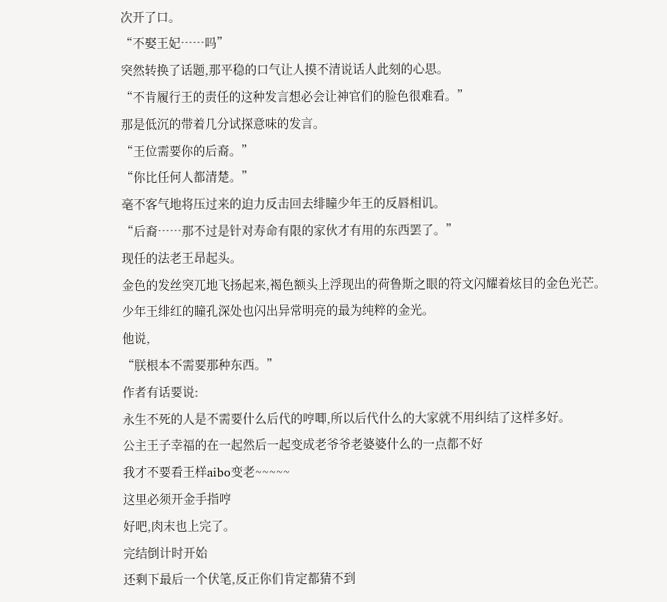次开了口。
“不娶王妃……吗”
突然转换了话题,那平稳的口气让人摸不清说话人此刻的心思。
“不肯履行王的责任的这种发言想必会让神官们的脸色很难看。”
那是低沉的带着几分试探意味的发言。
“王位需要你的后裔。”
“你比任何人都清楚。”
毫不客气地将压过来的迫力反击回去绯瞳少年王的反唇相讥。
“后裔……那不过是针对寿命有限的家伙才有用的东西罢了。”
现任的法老王昂起头。
金色的发丝突兀地飞扬起来,褐色额头上浮现出的荷鲁斯之眼的符文闪耀着炫目的金色光芒。
少年王绯红的瞳孔深处也闪出异常明亮的最为纯粹的金光。
他说,
“朕根本不需要那种东西。”
作者有话要说:
永生不死的人是不需要什么后代的哼唧,所以后代什么的大家就不用纠结了这样多好。
公主王子幸福的在一起然后一起变成老爷爷老婆婆什么的一点都不好
我才不要看王样aibo变老~~~~~
这里必须开金手指哼
好吧,肉末也上完了。
完结倒计时开始
还剩下最后一个伏笔,反正你们肯定都猜不到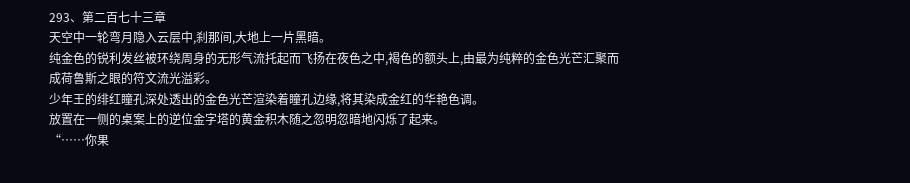293、第二百七十三章
天空中一轮弯月隐入云层中,刹那间,大地上一片黑暗。
纯金色的锐利发丝被环绕周身的无形气流托起而飞扬在夜色之中,褐色的额头上,由最为纯粹的金色光芒汇聚而成荷鲁斯之眼的符文流光溢彩。
少年王的绯红瞳孔深处透出的金色光芒渲染着瞳孔边缘,将其染成金红的华艳色调。
放置在一侧的桌案上的逆位金字塔的黄金积木随之忽明忽暗地闪烁了起来。
“……你果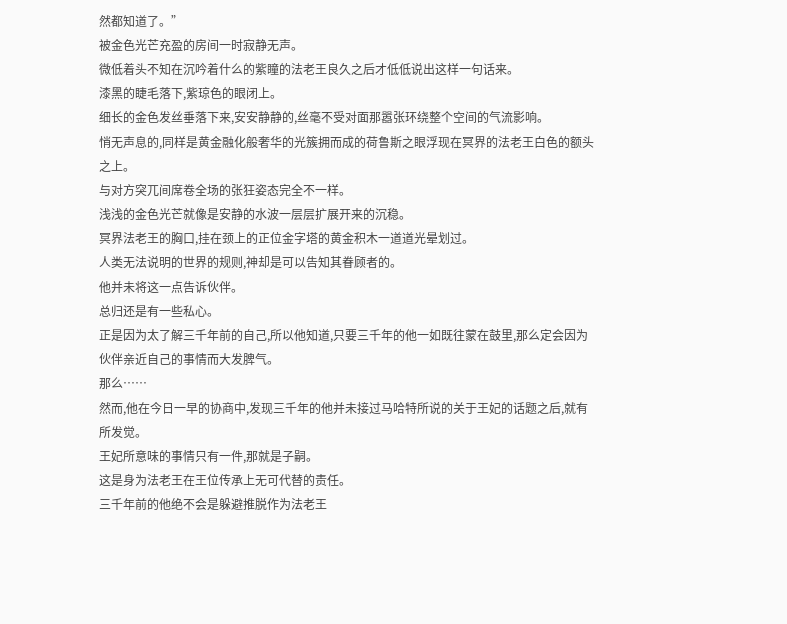然都知道了。”
被金色光芒充盈的房间一时寂静无声。
微低着头不知在沉吟着什么的紫瞳的法老王良久之后才低低说出这样一句话来。
漆黑的睫毛落下,紫琼色的眼闭上。
细长的金色发丝垂落下来,安安静静的,丝毫不受对面那嚣张环绕整个空间的气流影响。
悄无声息的,同样是黄金融化般奢华的光簇拥而成的荷鲁斯之眼浮现在冥界的法老王白色的额头之上。
与对方突兀间席卷全场的张狂姿态完全不一样。
浅浅的金色光芒就像是安静的水波一层层扩展开来的沉稳。
冥界法老王的胸口,挂在颈上的正位金字塔的黄金积木一道道光晕划过。
人类无法说明的世界的规则,神却是可以告知其眷顾者的。
他并未将这一点告诉伙伴。
总归还是有一些私心。
正是因为太了解三千年前的自己,所以他知道,只要三千年的他一如既往蒙在鼓里,那么定会因为伙伴亲近自己的事情而大发脾气。
那么……
然而,他在今日一早的协商中,发现三千年的他并未接过马哈特所说的关于王妃的话题之后,就有所发觉。
王妃所意味的事情只有一件,那就是子嗣。
这是身为法老王在王位传承上无可代替的责任。
三千年前的他绝不会是躲避推脱作为法老王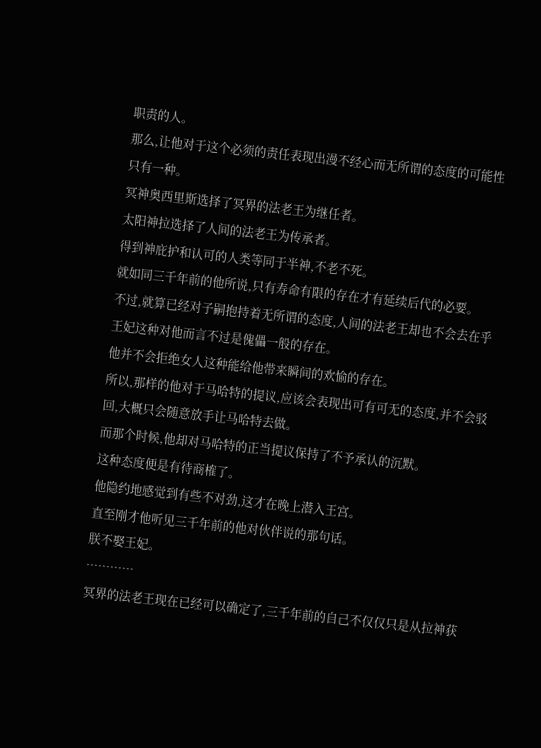职责的人。
那么,让他对于这个必须的责任表现出漫不经心而无所谓的态度的可能性只有一种。
冥神奥西里斯选择了冥界的法老王为继任者。
太阳神拉选择了人间的法老王为传承者。
得到神庇护和认可的人类等同于半神,不老不死。
就如同三千年前的他所说,只有寿命有限的存在才有延续后代的必要。
不过,就算已经对子嗣抱持着无所谓的态度,人间的法老王却也不会去在乎王妃这种对他而言不过是傀儡一般的存在。
他并不会拒绝女人这种能给他带来瞬间的欢愉的存在。
所以,那样的他对于马哈特的提议,应该会表现出可有可无的态度,并不会驳回,大概只会随意放手让马哈特去做。
而那个时候,他却对马哈特的正当提议保持了不予承认的沉默。
这种态度便是有待商榷了。
他隐约地感觉到有些不对劲,这才在晚上潜入王宫。
直至刚才他听见三千年前的他对伙伴说的那句话。
朕不娶王妃。
…………
冥界的法老王现在已经可以确定了,三千年前的自己不仅仅只是从拉神获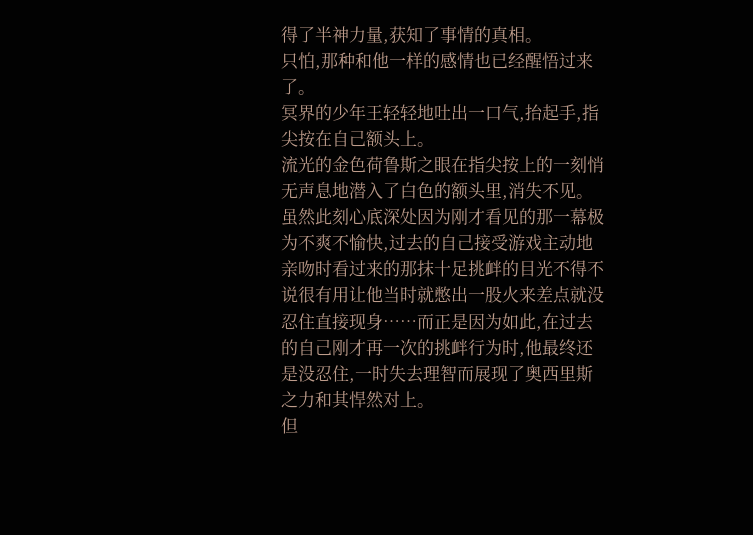得了半神力量,获知了事情的真相。
只怕,那种和他一样的感情也已经醒悟过来了。
冥界的少年王轻轻地吐出一口气,抬起手,指尖按在自己额头上。
流光的金色荷鲁斯之眼在指尖按上的一刻悄无声息地潜入了白色的额头里,消失不见。
虽然此刻心底深处因为刚才看见的那一幕极为不爽不愉快,过去的自己接受游戏主动地亲吻时看过来的那抹十足挑衅的目光不得不说很有用让他当时就憋出一股火来差点就没忍住直接现身……而正是因为如此,在过去的自己刚才再一次的挑衅行为时,他最终还是没忍住,一时失去理智而展现了奥西里斯之力和其悍然对上。
但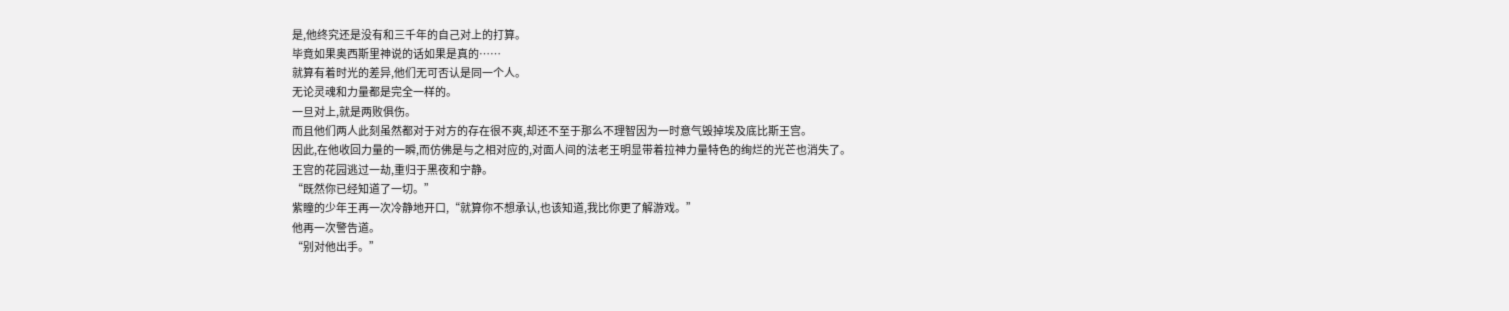是,他终究还是没有和三千年的自己对上的打算。
毕竟如果奥西斯里神说的话如果是真的……
就算有着时光的差异,他们无可否认是同一个人。
无论灵魂和力量都是完全一样的。
一旦对上,就是两败俱伤。
而且他们两人此刻虽然都对于对方的存在很不爽,却还不至于那么不理智因为一时意气毁掉埃及底比斯王宫。
因此,在他收回力量的一瞬,而仿佛是与之相对应的,对面人间的法老王明显带着拉神力量特色的绚烂的光芒也消失了。
王宫的花园逃过一劫,重归于黑夜和宁静。
“既然你已经知道了一切。”
紫瞳的少年王再一次冷静地开口,“就算你不想承认,也该知道,我比你更了解游戏。”
他再一次警告道。
“别对他出手。”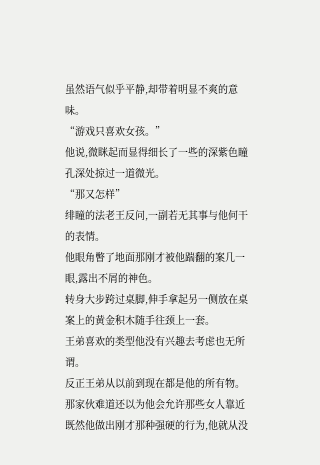虽然语气似乎平静,却带着明显不爽的意味。
“游戏只喜欢女孩。”
他说,微眯起而显得细长了一些的深紫色瞳孔深处掠过一道微光。
“那又怎样”
绯瞳的法老王反问,一副若无其事与他何干的表情。
他眼角瞥了地面那刚才被他踹翻的案几一眼,露出不屑的神色。
转身大步跨过桌脚,伸手拿起另一侧放在桌案上的黄金积木随手往颈上一套。
王弟喜欢的类型他没有兴趣去考虑也无所谓。
反正王弟从以前到现在都是他的所有物。
那家伙难道还以为他会允许那些女人靠近
既然他做出刚才那种强硬的行为,他就从没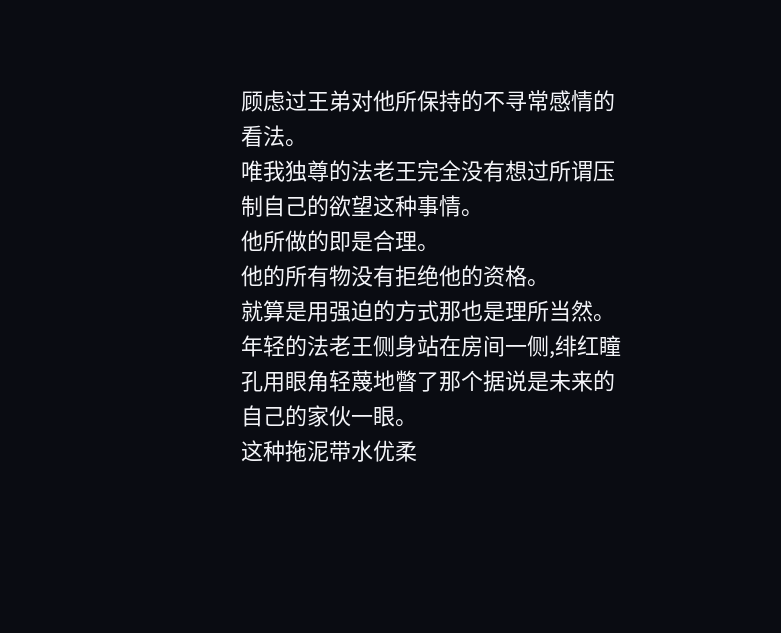顾虑过王弟对他所保持的不寻常感情的看法。
唯我独尊的法老王完全没有想过所谓压制自己的欲望这种事情。
他所做的即是合理。
他的所有物没有拒绝他的资格。
就算是用强迫的方式那也是理所当然。
年轻的法老王侧身站在房间一侧,绯红瞳孔用眼角轻蔑地瞥了那个据说是未来的自己的家伙一眼。
这种拖泥带水优柔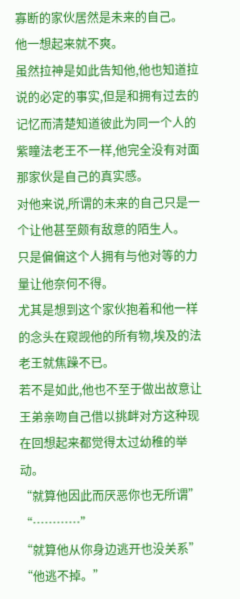寡断的家伙居然是未来的自己。
他一想起来就不爽。
虽然拉神是如此告知他,他也知道拉说的必定的事实,但是和拥有过去的记忆而清楚知道彼此为同一个人的紫瞳法老王不一样,他完全没有对面那家伙是自己的真实感。
对他来说,所谓的未来的自己只是一个让他甚至颇有敌意的陌生人。
只是偏偏这个人拥有与他对等的力量让他奈何不得。
尤其是想到这个家伙抱着和他一样的念头在窥觊他的所有物,埃及的法老王就焦躁不已。
若不是如此,他也不至于做出故意让王弟亲吻自己借以挑衅对方这种现在回想起来都觉得太过幼稚的举动。
“就算他因此而厌恶你也无所谓”
“…………”
“就算他从你身边逃开也没关系”
“他逃不掉。”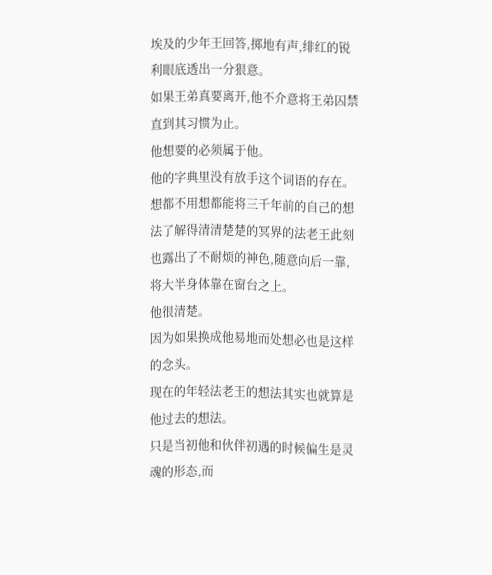埃及的少年王回答,掷地有声,绯红的锐利眼底透出一分狠意。
如果王弟真要离开,他不介意将王弟囚禁直到其习惯为止。
他想要的必须属于他。
他的字典里没有放手这个词语的存在。
想都不用想都能将三千年前的自己的想法了解得清清楚楚的冥界的法老王此刻也露出了不耐烦的神色,随意向后一靠,将大半身体靠在窗台之上。
他很清楚。
因为如果换成他易地而处想必也是这样的念头。
现在的年轻法老王的想法其实也就算是他过去的想法。
只是当初他和伙伴初遇的时候偏生是灵魂的形态,而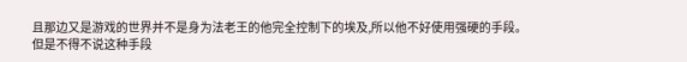且那边又是游戏的世界并不是身为法老王的他完全控制下的埃及,所以他不好使用强硬的手段。
但是不得不说这种手段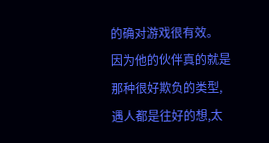的确对游戏很有效。
因为他的伙伴真的就是那种很好欺负的类型,遇人都是往好的想,太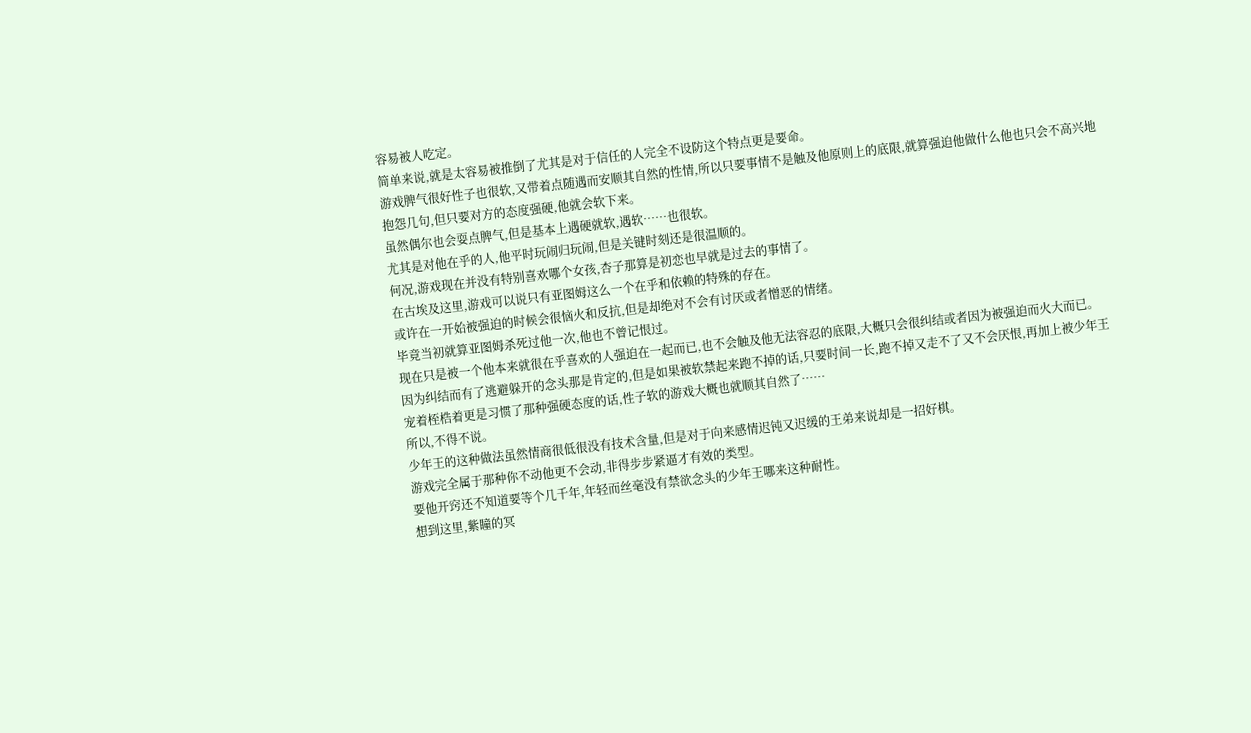容易被人吃定。
简单来说,就是太容易被推倒了尤其是对于信任的人完全不设防这个特点更是要命。
游戏脾气很好性子也很软,又带着点随遇而安顺其自然的性情,所以只要事情不是触及他原则上的底限,就算强迫他做什么他也只会不高兴地抱怨几句,但只要对方的态度强硬,他就会软下来。
虽然偶尔也会耍点脾气,但是基本上遇硬就软,遇软……也很软。
尤其是对他在乎的人,他平时玩闹归玩闹,但是关键时刻还是很温顺的。
何况,游戏现在并没有特别喜欢哪个女孩,杏子那算是初恋也早就是过去的事情了。
在古埃及这里,游戏可以说只有亚图姆这么一个在乎和依赖的特殊的存在。
或许在一开始被强迫的时候会很恼火和反抗,但是却绝对不会有讨厌或者憎恶的情绪。
毕竟当初就算亚图姆杀死过他一次,他也不曾记恨过。
现在只是被一个他本来就很在乎喜欢的人强迫在一起而已,也不会触及他无法容忍的底限,大概只会很纠结或者因为被强迫而火大而已。
因为纠结而有了逃避躲开的念头那是肯定的,但是如果被软禁起来跑不掉的话,只要时间一长,跑不掉又走不了又不会厌恨,再加上被少年王宠着桎梏着更是习惯了那种强硬态度的话,性子软的游戏大概也就顺其自然了……
所以,不得不说。
少年王的这种做法虽然情商很低很没有技术含量,但是对于向来感情迟钝又迟缓的王弟来说却是一招好棋。
游戏完全属于那种你不动他更不会动,非得步步紧逼才有效的类型。
要他开窍还不知道要等个几千年,年轻而丝毫没有禁欲念头的少年王哪来这种耐性。
想到这里,紫瞳的冥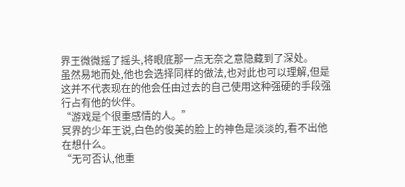界王微微摇了摇头,将眼底那一点无奈之意隐藏到了深处。
虽然易地而处,他也会选择同样的做法,也对此也可以理解,但是这并不代表现在的他会任由过去的自己使用这种强硬的手段强行占有他的伙伴。
“游戏是个很重感情的人。”
冥界的少年王说,白色的俊美的脸上的神色是淡淡的,看不出他在想什么。
“无可否认,他重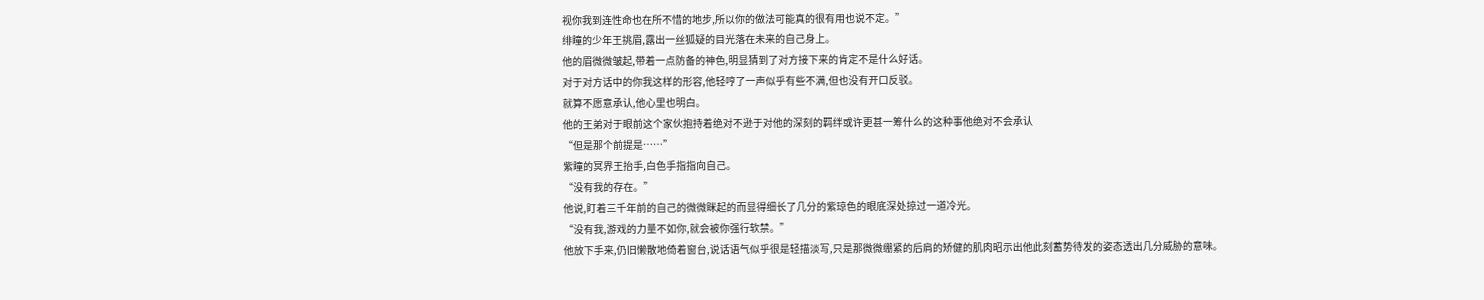视你我到连性命也在所不惜的地步,所以你的做法可能真的很有用也说不定。”
绯瞳的少年王挑眉,露出一丝狐疑的目光落在未来的自己身上。
他的眉微微皱起,带着一点防备的神色,明显猜到了对方接下来的肯定不是什么好话。
对于对方话中的你我这样的形容,他轻哼了一声似乎有些不满,但也没有开口反驳。
就算不愿意承认,他心里也明白。
他的王弟对于眼前这个家伙抱持着绝对不逊于对他的深刻的羁绊或许更甚一筹什么的这种事他绝对不会承认
“但是那个前提是……”
紫瞳的冥界王抬手,白色手指指向自己。
“没有我的存在。”
他说,盯着三千年前的自己的微微眯起的而显得细长了几分的紫琼色的眼底深处掠过一道冷光。
“没有我,游戏的力量不如你,就会被你强行软禁。”
他放下手来,仍旧懒散地倚着窗台,说话语气似乎很是轻描淡写,只是那微微绷紧的后肩的矫健的肌肉昭示出他此刻蓄势待发的姿态透出几分威胁的意味。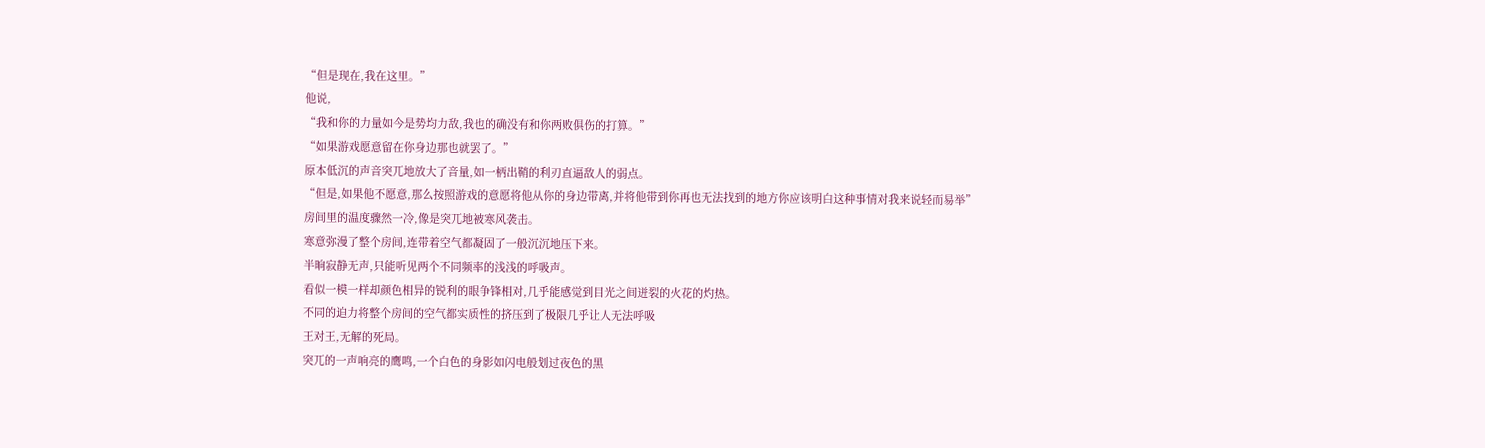“但是现在,我在这里。”
他说,
“我和你的力量如今是势均力敌,我也的确没有和你两败俱伤的打算。”
“如果游戏愿意留在你身边那也就罢了。”
原本低沉的声音突兀地放大了音量,如一柄出鞘的利刃直逼敌人的弱点。
“但是,如果他不愿意,那么按照游戏的意愿将他从你的身边带离,并将他带到你再也无法找到的地方你应该明白这种事情对我来说轻而易举”
房间里的温度骤然一冷,像是突兀地被寒风袭击。
寒意弥漫了整个房间,连带着空气都凝固了一般沉沉地压下来。
半晌寂静无声,只能听见两个不同频率的浅浅的呼吸声。
看似一模一样却颜色相异的锐利的眼争锋相对,几乎能感觉到目光之间迸裂的火花的灼热。
不同的迫力将整个房间的空气都实质性的挤压到了极限几乎让人无法呼吸
王对王,无解的死局。
突兀的一声响亮的鹰鸣,一个白色的身影如闪电般划过夜色的黑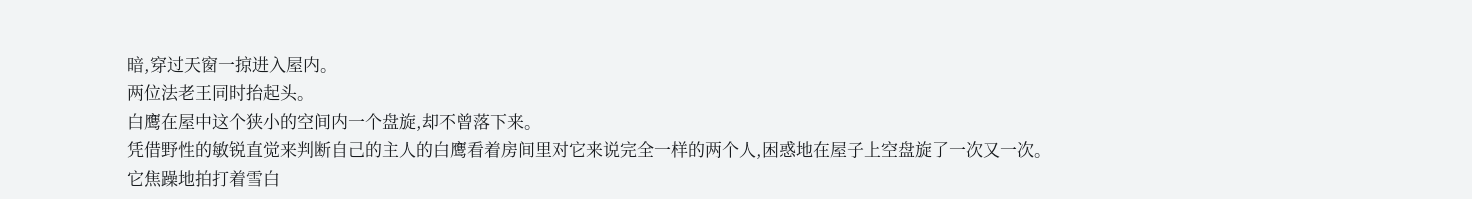暗,穿过天窗一掠进入屋内。
两位法老王同时抬起头。
白鹰在屋中这个狭小的空间内一个盘旋,却不曾落下来。
凭借野性的敏锐直觉来判断自己的主人的白鹰看着房间里对它来说完全一样的两个人,困惑地在屋子上空盘旋了一次又一次。
它焦躁地拍打着雪白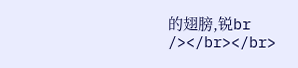的翅膀,锐br /></br></br>